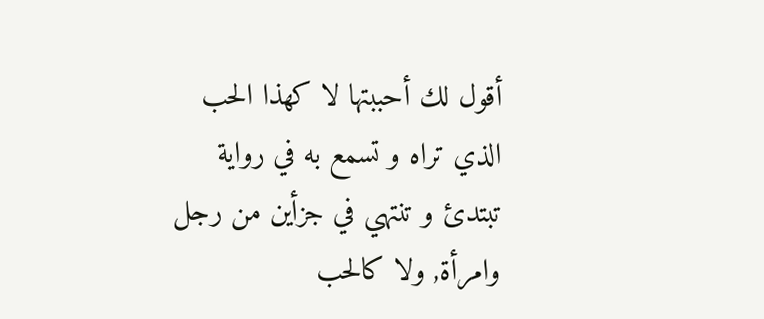أقول لك أحببتها لا كهذا الحب الذي تراه و تسمع به في رواية تبتدئ و تنتهي في جزأين من رجل وامرأة, ولا كالحب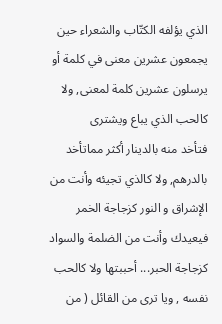الذي يؤلفه الكتّاب والشعراء حين يجمعون عشرين معنى في كلمة أو يرسلون عشرين كلمة لمعنى, ولا كالحب الذي يباع ويشترى
فتأخد منه بالدينار أكثر مماتأخد بالدرهم, ولا كالذي تجيئه وأنت من الإشراق و النور كزجاجة الخمر فيعيدك وأنت من الضلمة والسواد كزجاجة الحبر... أحببتها ولا كالحب نفسه , ويا ترى من القائل ( من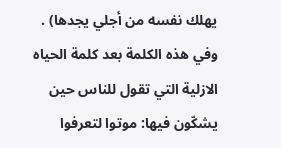يهلك نفسه من أجلي يجدها) . وفي هذه الكلمة بعد كلمة الحياه الازلية التي تقول للناس حين يشكّون فيها: موتوا لتعرفوا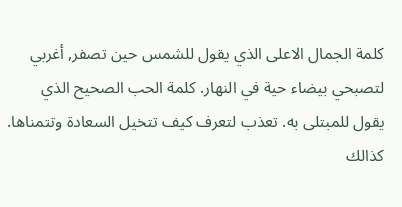كلمة الجمال الاعلى الذي يقول للشمس حين تصفر, أغربي لتصبحي بيضاء حية في النهار. كلمة الحب الصحيح الذي يقول للمبتلى به. تعذب لتعرف كيف تتخيل السعادة وتتمناها. كذالك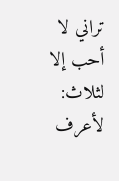تراني لا أحب إلا لثلاث: لأعرف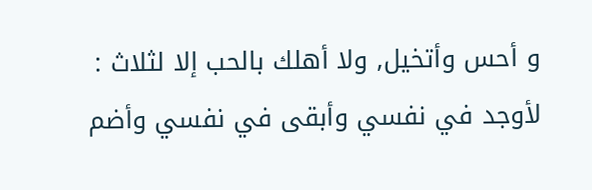و أحس وأتخيل, ولا أهلك بالحب إلا لثلاث : لأوجد في نفسي وأبقى في نفسي وأضم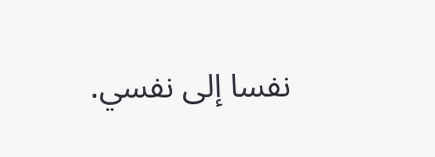نفسا إلى نفسي.